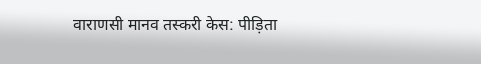वाराणसी मानव तस्करी केस: पीड़िता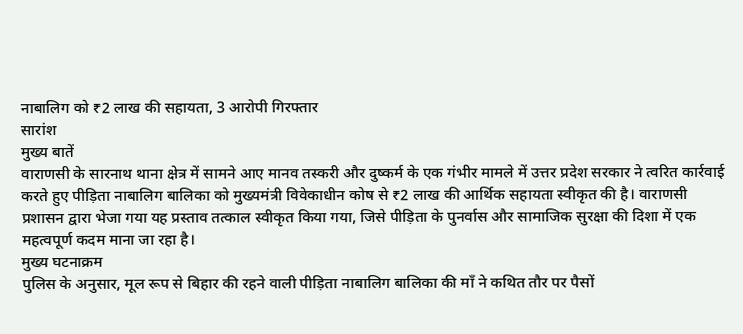नाबालिग को ₹2 लाख की सहायता, 3 आरोपी गिरफ्तार
सारांश
मुख्य बातें
वाराणसी के सारनाथ थाना क्षेत्र में सामने आए मानव तस्करी और दुष्कर्म के एक गंभीर मामले में उत्तर प्रदेश सरकार ने त्वरित कार्रवाई करते हुए पीड़िता नाबालिग बालिका को मुख्यमंत्री विवेकाधीन कोष से ₹2 लाख की आर्थिक सहायता स्वीकृत की है। वाराणसी प्रशासन द्वारा भेजा गया यह प्रस्ताव तत्काल स्वीकृत किया गया, जिसे पीड़िता के पुनर्वास और सामाजिक सुरक्षा की दिशा में एक महत्वपूर्ण कदम माना जा रहा है।
मुख्य घटनाक्रम
पुलिस के अनुसार, मूल रूप से बिहार की रहने वाली पीड़िता नाबालिग बालिका की माँ ने कथित तौर पर पैसों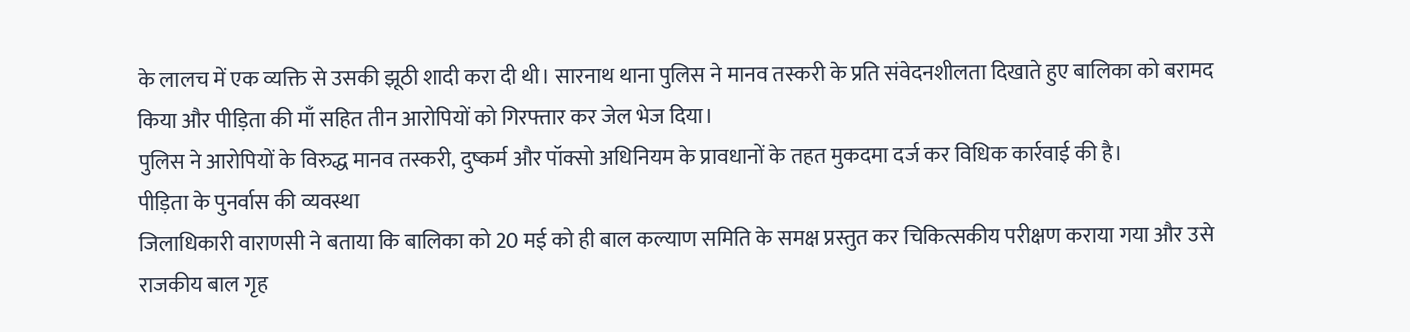के लालच में एक व्यक्ति से उसकी झूठी शादी करा दी थी। सारनाथ थाना पुलिस ने मानव तस्करी के प्रति संवेदनशीलता दिखाते हुए बालिका को बरामद किया और पीड़िता की माँ सहित तीन आरोपियों को गिरफ्तार कर जेल भेज दिया।
पुलिस ने आरोपियों के विरुद्ध मानव तस्करी, दुष्कर्म और पॉक्सो अधिनियम के प्रावधानों के तहत मुकदमा दर्ज कर विधिक कार्रवाई की है।
पीड़िता के पुनर्वास की व्यवस्था
जिलाधिकारी वाराणसी ने बताया कि बालिका को 20 मई को ही बाल कल्याण समिति के समक्ष प्रस्तुत कर चिकित्सकीय परीक्षण कराया गया और उसे राजकीय बाल गृह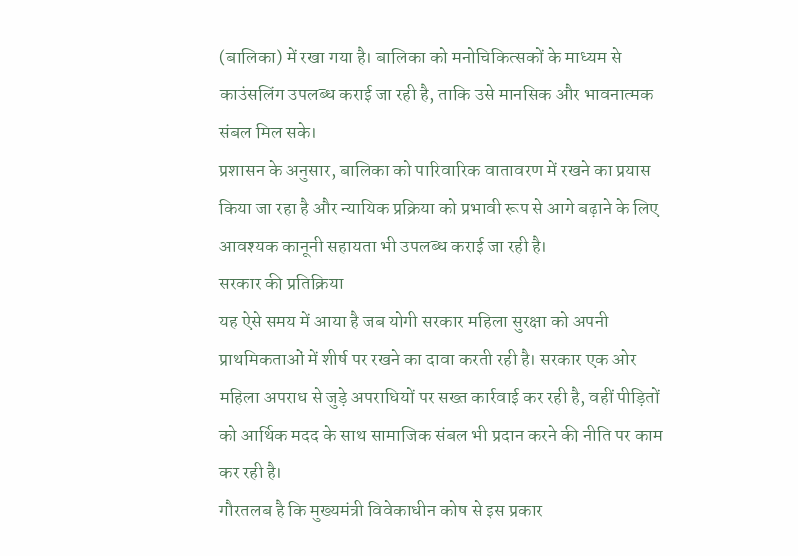(बालिका) में रखा गया है। बालिका को मनोचिकित्सकों के माध्यम से काउंसलिंग उपलब्ध कराई जा रही है, ताकि उसे मानसिक और भावनात्मक संबल मिल सके।
प्रशासन के अनुसार, बालिका को पारिवारिक वातावरण में रखने का प्रयास किया जा रहा है और न्यायिक प्रक्रिया को प्रभावी रूप से आगे बढ़ाने के लिए आवश्यक कानूनी सहायता भी उपलब्ध कराई जा रही है।
सरकार की प्रतिक्रिया
यह ऐसे समय में आया है जब योगी सरकार महिला सुरक्षा को अपनी प्राथमिकताओं में शीर्ष पर रखने का दावा करती रही है। सरकार एक ओर महिला अपराध से जुड़े अपराधियों पर सख्त कार्रवाई कर रही है, वहीं पीड़ितों को आर्थिक मदद के साथ सामाजिक संबल भी प्रदान करने की नीति पर काम कर रही है।
गौरतलब है कि मुख्यमंत्री विवेकाधीन कोष से इस प्रकार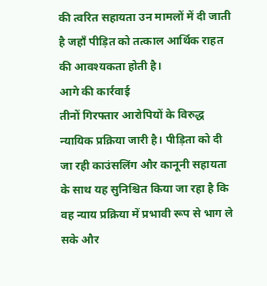की त्वरित सहायता उन मामलों में दी जाती है जहाँ पीड़ित को तत्काल आर्थिक राहत की आवश्यकता होती है।
आगे की कार्रवाई
तीनों गिरफ्तार आरोपियों के विरुद्ध न्यायिक प्रक्रिया जारी है। पीड़िता को दी जा रही काउंसलिंग और कानूनी सहायता के साथ यह सुनिश्चित किया जा रहा है कि वह न्याय प्रक्रिया में प्रभावी रूप से भाग ले सके और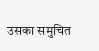उसका समुचित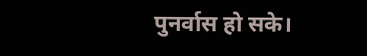पुनर्वास हो सके।